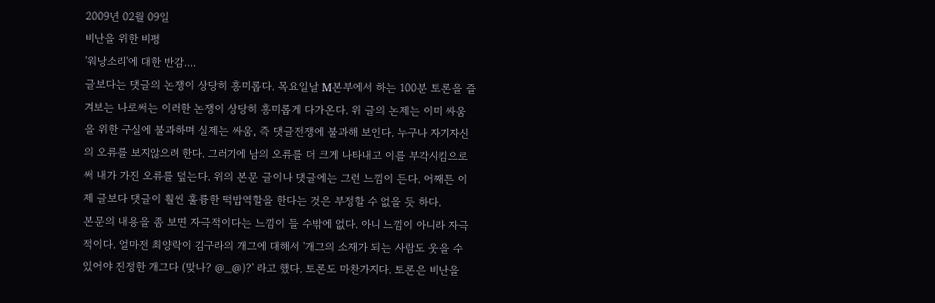2009년 02월 09일
비난을 위한 비평
'워낭소리'에 대한 반감....
글보다는 댓글의 논쟁이 상당히 흥미롭다. 목요일날 M본부에서 하는 100분 토론을 즐겨보는 나로써는 이러한 논쟁이 상당히 흥미롭게 다가온다. 위 글의 논제는 이미 싸움을 위한 구실에 불과하며 실제는 싸움, 즉 댓글전쟁에 불과해 보인다. 누구나 자기자신의 오류를 보지않으려 한다. 그러기에 남의 오류를 더 크게 나타내고 이를 부각시킴으로써 내가 가진 오류를 덮는다. 위의 본문 글이나 댓글에는 그런 느낌이 든다. 어째튼 이제 글보다 댓글이 훨씬 훌륭한 떡밥역할을 한다는 것은 부정할 수 없을 듯 하다.
본문의 내용을 좀 보면 자극적이다는 느낌이 들 수밖에 없다. 아니 느낌이 아니라 자극적이다. 얼마전 최양락이 김구라의 개그에 대해서 '개그의 소재가 되는 사람도 웃을 수 있어야 진정한 개그다 (맞나? @_@)?' 라고 했다. 토론도 마찬가지다. 토론은 비난을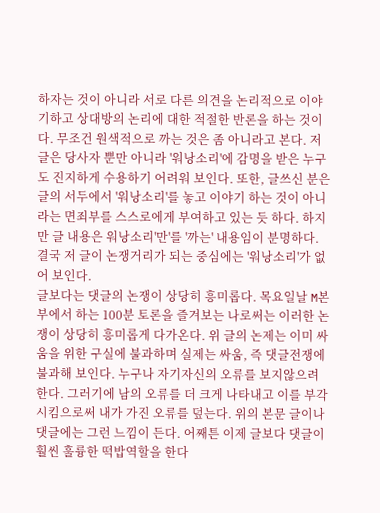하자는 것이 아니라 서로 다른 의견을 논리적으로 이야기하고 상대방의 논리에 대한 적절한 반론을 하는 것이다. 무조건 원색적으로 까는 것은 좀 아니라고 본다. 저 글은 당사자 뿐만 아니라 '워낭소리'에 감명을 받은 누구도 진지하게 수용하기 어려워 보인다. 또한, 글쓰신 분은 글의 서두에서 '워낭소리'를 놓고 이야기 하는 것이 아니라는 면죄부를 스스로에게 부여하고 있는 듯 하다. 하지만 글 내용은 워낭소리'만'를 '까는' 내용임이 분명하다.
결국 저 글이 논쟁거리가 되는 중심에는 '워낭소리'가 없어 보인다.
글보다는 댓글의 논쟁이 상당히 흥미롭다. 목요일날 M본부에서 하는 100분 토론을 즐겨보는 나로써는 이러한 논쟁이 상당히 흥미롭게 다가온다. 위 글의 논제는 이미 싸움을 위한 구실에 불과하며 실제는 싸움, 즉 댓글전쟁에 불과해 보인다. 누구나 자기자신의 오류를 보지않으려 한다. 그러기에 남의 오류를 더 크게 나타내고 이를 부각시킴으로써 내가 가진 오류를 덮는다. 위의 본문 글이나 댓글에는 그런 느낌이 든다. 어째튼 이제 글보다 댓글이 훨씬 훌륭한 떡밥역할을 한다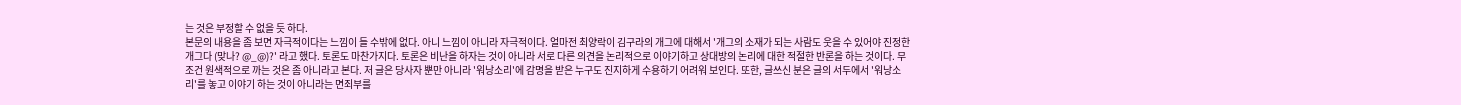는 것은 부정할 수 없을 듯 하다.
본문의 내용을 좀 보면 자극적이다는 느낌이 들 수밖에 없다. 아니 느낌이 아니라 자극적이다. 얼마전 최양락이 김구라의 개그에 대해서 '개그의 소재가 되는 사람도 웃을 수 있어야 진정한 개그다 (맞나? @_@)?' 라고 했다. 토론도 마찬가지다. 토론은 비난을 하자는 것이 아니라 서로 다른 의견을 논리적으로 이야기하고 상대방의 논리에 대한 적절한 반론을 하는 것이다. 무조건 원색적으로 까는 것은 좀 아니라고 본다. 저 글은 당사자 뿐만 아니라 '워낭소리'에 감명을 받은 누구도 진지하게 수용하기 어려워 보인다. 또한, 글쓰신 분은 글의 서두에서 '워낭소리'를 놓고 이야기 하는 것이 아니라는 면죄부를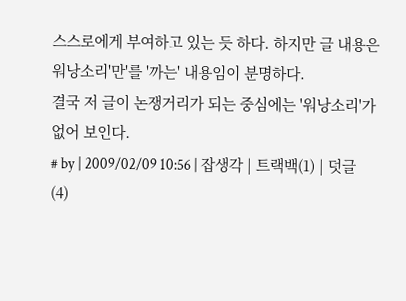스스로에게 부여하고 있는 듯 하다. 하지만 글 내용은 워낭소리'만'를 '까는' 내용임이 분명하다.
결국 저 글이 논쟁거리가 되는 중심에는 '워낭소리'가 없어 보인다.
# by | 2009/02/09 10:56 | 잡생각 | 트랙백(1) | 덧글(4)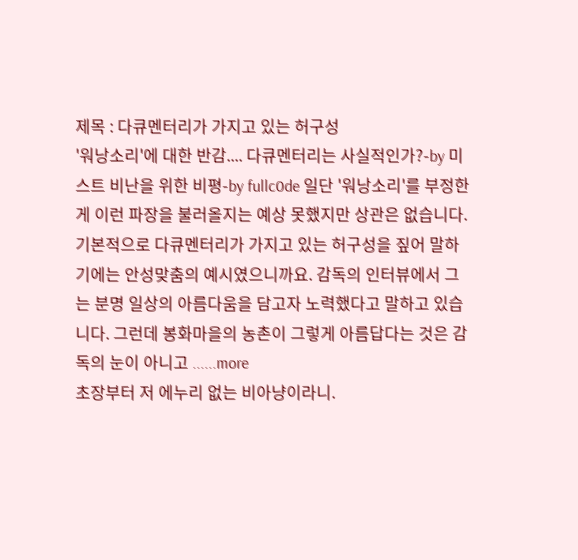제목 : 다큐멘터리가 가지고 있는 허구성
'워낭소리'에 대한 반감.... 다큐멘터리는 사실적인가?-by 미스트 비난을 위한 비평-by fullc0de 일단 '워낭소리'를 부정한게 이런 파장을 불러올지는 예상 못했지만 상관은 없습니다. 기본적으로 다큐멘터리가 가지고 있는 허구성을 짚어 말하기에는 안성맞춤의 예시였으니까요. 감독의 인터뷰에서 그는 분명 일상의 아름다움을 담고자 노력했다고 말하고 있습니다. 그런데 봉화마을의 농촌이 그렇게 아름답다는 것은 감독의 눈이 아니고 ......more
초장부터 저 에누리 없는 비아냥이라니.